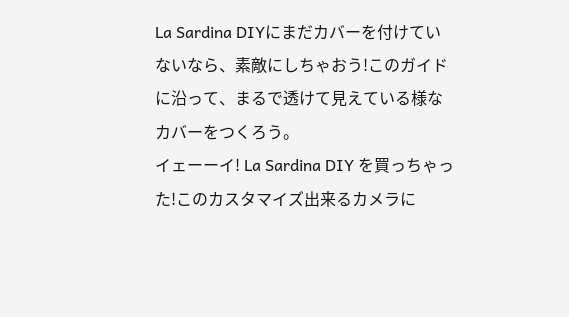La Sardina DIYにまだカバーを付けていないなら、素敵にしちゃおう!このガイドに沿って、まるで透けて見えている様なカバーをつくろう。
イェーーイ! La Sardina DIY を買っちゃった!このカスタマイズ出来るカメラに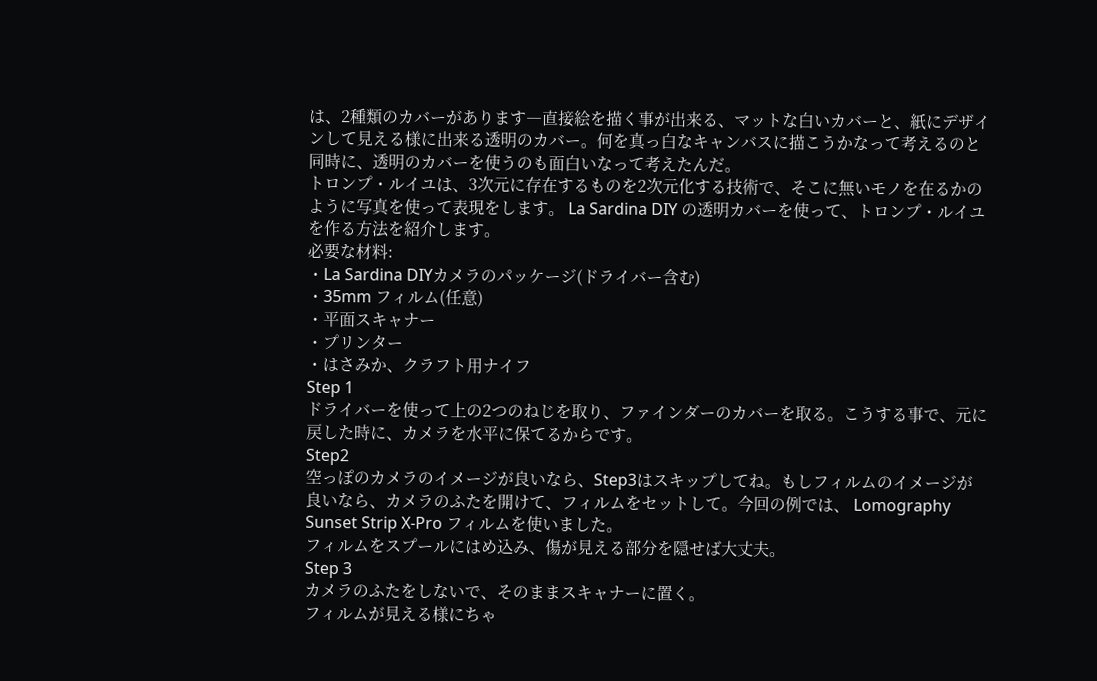は、2種類のカバーがあります―直接絵を描く事が出来る、マットな白いカバーと、紙にデザインして見える様に出来る透明のカバー。何を真っ白なキャンバスに描こうかなって考えるのと同時に、透明のカバーを使うのも面白いなって考えたんだ。
トロンプ・ルイユは、3次元に存在するものを2次元化する技術で、そこに無いモノを在るかのように写真を使って表現をします。 La Sardina DIY の透明カバーを使って、トロンプ・ルイユを作る方法を紹介します。
必要な材料:
・La Sardina DIYカメラのパッケージ(ドライバー含む)
・35mm フィルム(任意)
・平面スキャナー
・プリンター
・はさみか、クラフト用ナイフ
Step 1
ドライバーを使って上の2つのねじを取り、ファインダーのカバーを取る。こうする事で、元に戻した時に、カメラを水平に保てるからです。
Step2
空っぽのカメラのイメージが良いなら、Step3はスキップしてね。もしフィルムのイメージが良いなら、カメラのふたを開けて、フィルムをセットして。今回の例では、 Lomography Sunset Strip X-Pro フィルムを使いました。
フィルムをスプールにはめ込み、傷が見える部分を隠せば大丈夫。
Step 3
カメラのふたをしないで、そのままスキャナーに置く。
フィルムが見える様にちゃ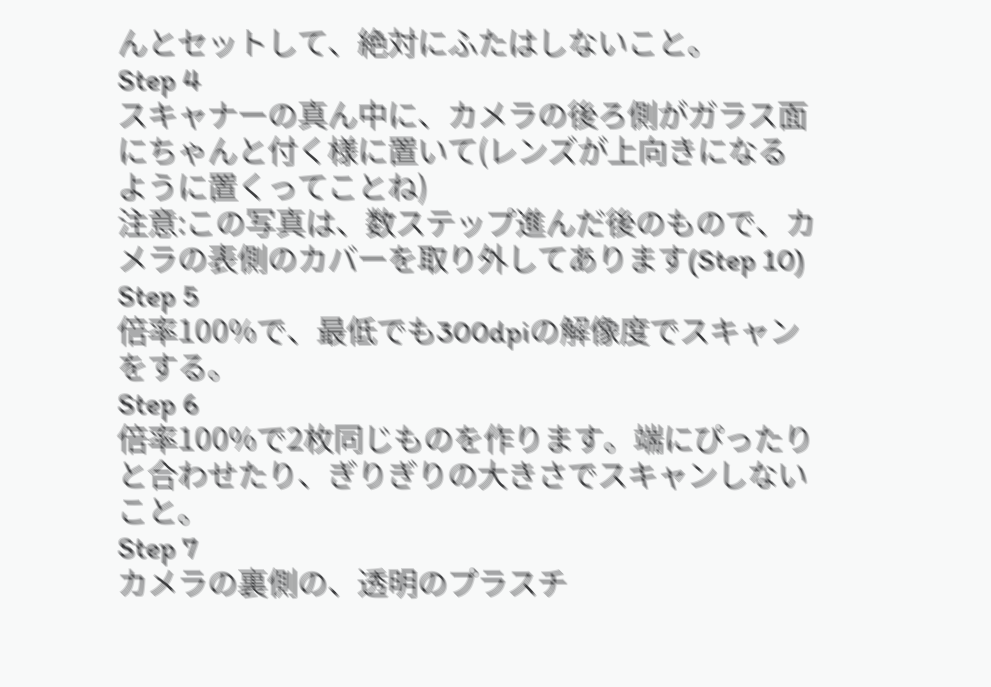んとセットして、絶対にふたはしないこと。
Step 4
スキャナーの真ん中に、カメラの後ろ側がガラス面にちゃんと付く様に置いて(レンズが上向きになるように置くってことね)
注意:この写真は、数ステップ進んだ後のもので、カメラの表側のカバーを取り外してあります(Step 10)
Step 5
倍率100%で、最低でも300dpiの解像度でスキャンをする。
Step 6
倍率100%で2枚同じものを作ります。端にぴったりと合わせたり、ぎりぎりの大きさでスキャンしないこと。
Step 7
カメラの裏側の、透明のプラスチ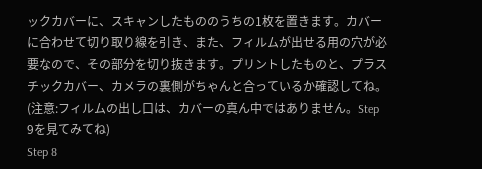ックカバーに、スキャンしたもののうちの1枚を置きます。カバーに合わせて切り取り線を引き、また、フィルムが出せる用の穴が必要なので、その部分を切り抜きます。プリントしたものと、プラスチックカバー、カメラの裏側がちゃんと合っているか確認してね。(注意:フィルムの出し口は、カバーの真ん中ではありません。Step 9を見てみてね)
Step 8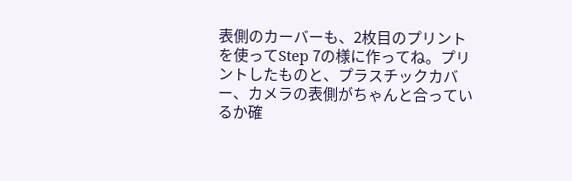表側のカーバーも、2枚目のプリントを使ってStep 7の様に作ってね。プリントしたものと、プラスチックカバー、カメラの表側がちゃんと合っているか確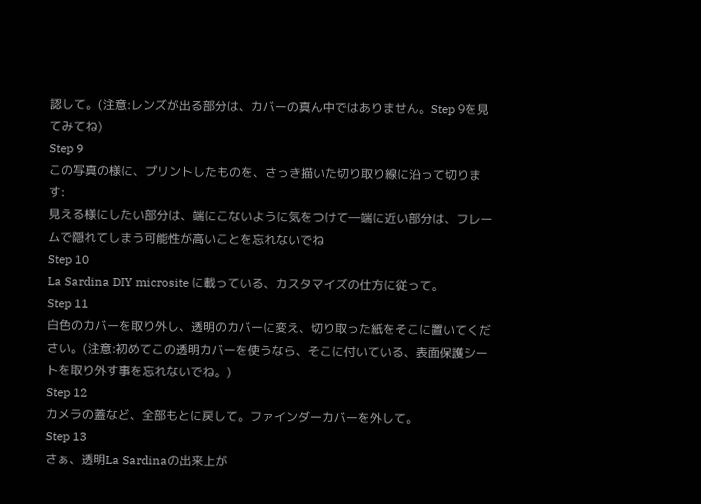認して。(注意:レンズが出る部分は、カバーの真ん中ではありません。Step 9を見てみてね)
Step 9
この写真の様に、プリントしたものを、さっき描いた切り取り線に沿って切ります:
見える様にしたい部分は、端にこないように気をつけて―端に近い部分は、フレームで隠れてしまう可能性が高いことを忘れないでね
Step 10
La Sardina DIY microsite に載っている、カスタマイズの仕方に従って。
Step 11
白色のカバーを取り外し、透明のカバーに変え、切り取った紙をそこに置いてください。(注意:初めてこの透明カバーを使うなら、そこに付いている、表面保護シートを取り外す事を忘れないでね。)
Step 12
カメラの蓋など、全部もとに戻して。ファインダーカバーを外して。
Step 13
さぁ、透明La Sardinaの出来上が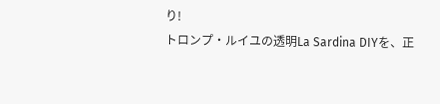り!
トロンプ・ルイユの透明La Sardina DIYを、正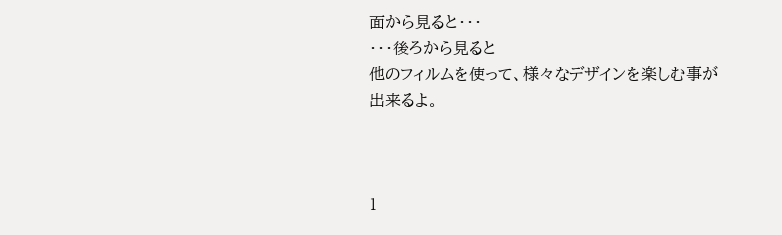面から見ると・・・
・・・後ろから見ると
他のフィルムを使って、様々なデザインを楽しむ事が出来るよ。



1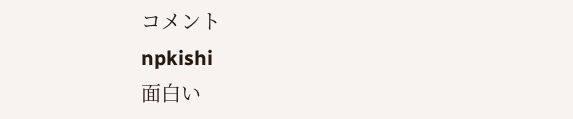コメント
npkishi
面白い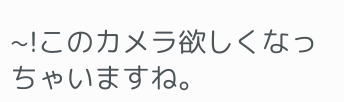~!このカメラ欲しくなっちゃいますね。